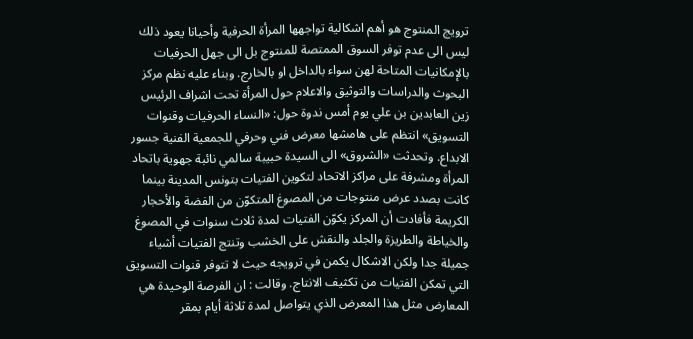ترويج المنتوج هو أهم اشكالية تواجهها المرأة الحرفية وأحيانا يعود ذلك ليس الى عدم توفر السوق الممتصة للمنتوج بل الى جهل الحرفيات بالإمكانيات المتاحة لهن سواء بالداخل او بالخارج. وبناء عليه نظم مركز البحوث والدراسات والتوثيق والاعلام حول المرأة تحت اشراف الرئيس زين العابدين بن علي يوم أمس ندوة حول: «النساء الحرفيات وقنوات التسويق» انتظم على هامشها معرض فني وحرفي للجمعية الفنية جسور الابداع. وتحدثت «الشروق» الى السيدة حبيبة سالمي نائبة جهوية باتحاد المرأة ومشرفة على مراكز الاتحاد لتكوين الفتيات بتونس المدينة بينما كانت بصدد عرض منتوجات من المصوغ المتكوّن من الفضة والأحجار الكريمة فأفادت أن المركز يكوّن الفتيات لمدة ثلاث سنوات في المصوغ والخياطة والطريزة والجلد والنقش على الخشب وتنتج الفتيات أشياء جميلة جدا ولكن الاشكال يكمن في ترويجه حيث لا تتوفر قنوات التسويق التي تمكن الفتيات من تكثيف الانتاج. وقالت : ان الفرصة الوحيدة هي المعارض مثل هذا المعرض الذي يتواصل لمدة ثلاثة أيام بمقر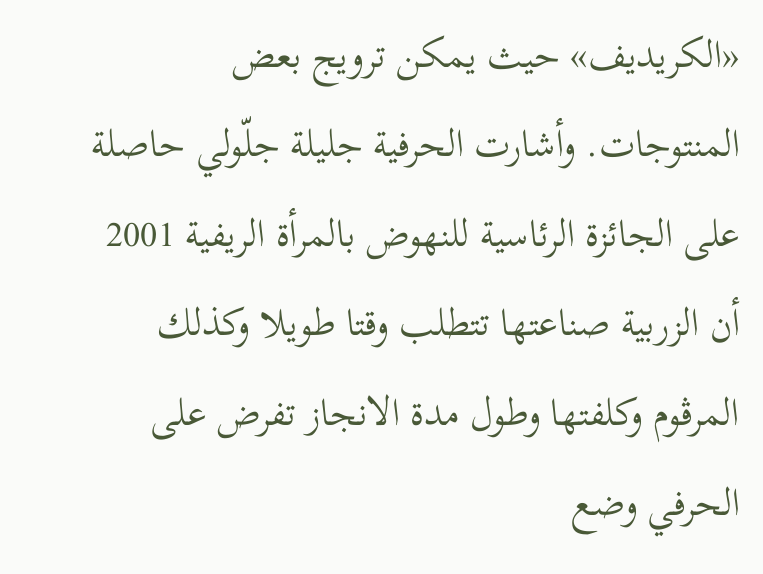«الكريديف» حيث يمكن ترويج بعض المنتوجات. وأشارت الحرفية جليلة جلّولي حاصلة على الجائزة الرئاسية للنهوض بالمرأة الريفية 2001 أن الزربية صناعتها تتطلب وقتا طويلا وكذلك المرڤوم وكلفتها وطول مدة الانجاز تفرض على الحرفي وضع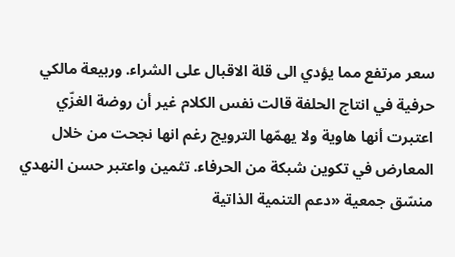سعر مرتفع مما يؤدي الى قلة الاقبال على الشراء. وربيعة مالكي حرفية في انتاج الحلفة قالت نفس الكلام غير أن روضة الغزّي اعتبرت أنها هاوية ولا يهمّها الترويج رغم انها نجحت من خلال المعارض في تكوين شبكة من الحرفاء. تثمين واعتبر حسن النهدي منسّق جمعية «دعم التنمية الذاتية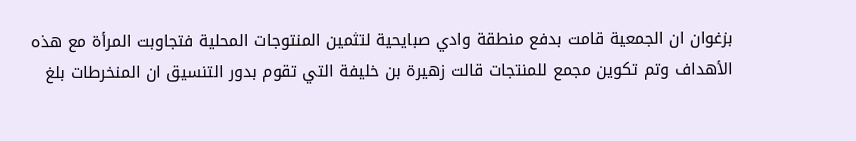بزغوان ان الجمعية قامت بدفع منطقة وادي صبايحية لتثمين المنتوجات المحلية فتجاوبت المرأة مع هذه الأهداف وتم تكوين مجمع للمنتجات قالت زهيرة بن خليفة التي تقوم بدور التنسيق ان المنخرطات بلغ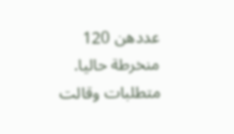عددهن 120 منخرطة حاليا. متطلبات وقالت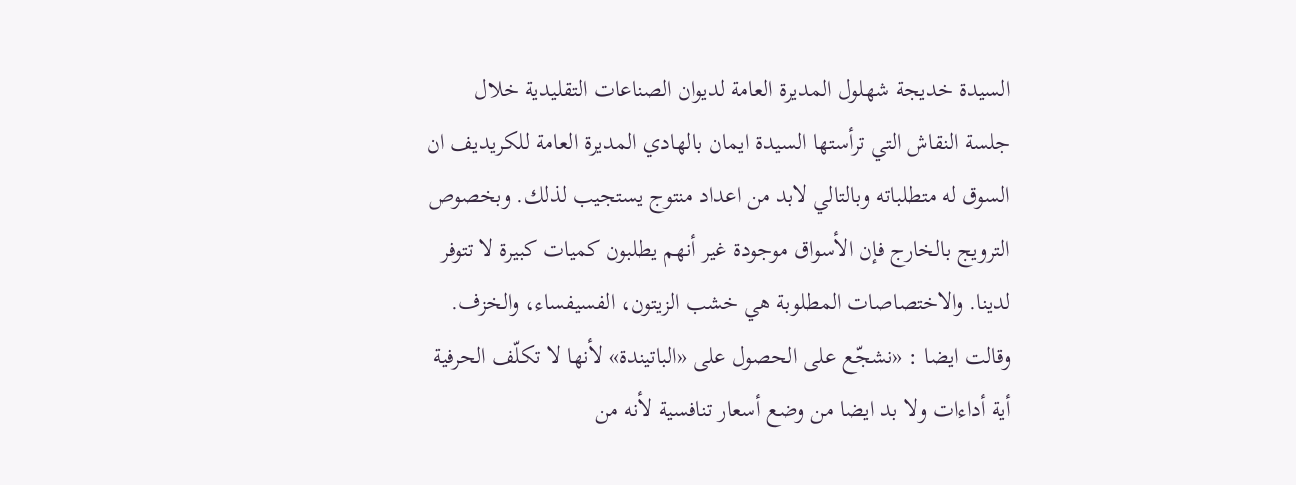السيدة خديجة شهلول المديرة العامة لديوان الصناعات التقليدية خلال جلسة النقاش التي ترأستها السيدة ايمان بالهادي المديرة العامة للكريديف ان السوق له متطلباته وبالتالي لابد من اعداد منتوج يستجيب لذلك. وبخصوص الترويج بالخارج فإن الأسواق موجودة غير أنهم يطلبون كميات كبيرة لا تتوفر لدينا. والاختصاصات المطلوبة هي خشب الزيتون، الفسيفساء، والخزف. وقالت ايضا : «نشجّع على الحصول على «الباتيندة» لأنها لا تكلّف الحرفية أية أداءات ولا بد ايضا من وضع أسعار تنافسية لأنه من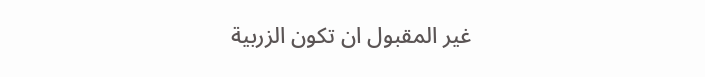غير المقبول ان تكون الزربية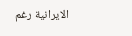الايرانية رغم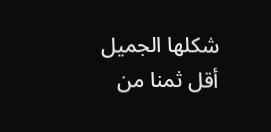شكلها الجميل أقل ثمنا من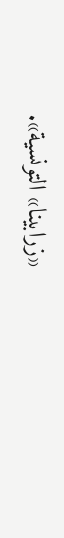«زرابينا» التونسية».